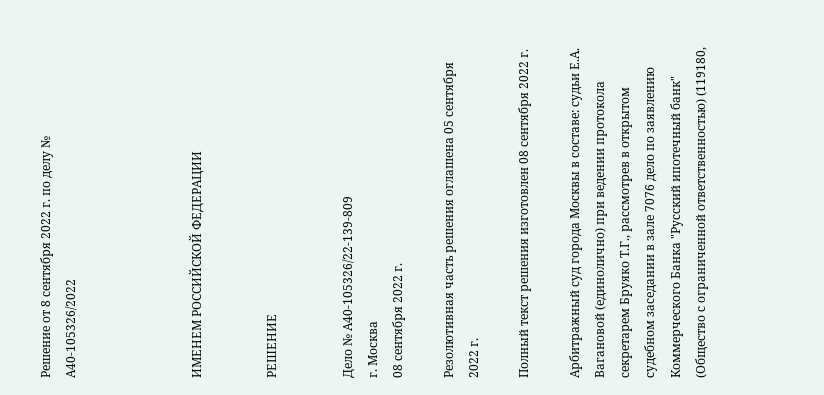Решение от 8 сентября 2022 г. по делу № А40-105326/2022




ИМЕНЕМ РОССИЙСКОЙ ФЕДЕРАЦИИ


РЕШЕНИЕ


Дело № А40-105326/22-139-809
г. Москва
08 сентября 2022 г.

Резолютивная часть решения оглашена 05 сентября 2022 г.

Полный текст решения изготовлен 08 сентября 2022 г.

Арбитражный суд города Москвы в составе: судьи Е.А. Вагановой (единолично) при ведении протокола секретарем Бруяко Т.Г., рассмотрев в открытом судебном заседании в зале 7076 дело по заявлению Коммерческого Банка "Русский ипотечный банк" (Общество с ограниченной ответственностью) (119180,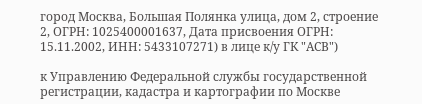город Москва, Большая Полянка улица, дом 2, строение 2, ОГРН: 1025400001637, Дата присвоения ОГРН: 15.11.2002, ИНН: 5433107271) в лице к/у ГК "АСВ")

к Управлению Федеральной службы государственной регистрации, кадастра и картографии по Москве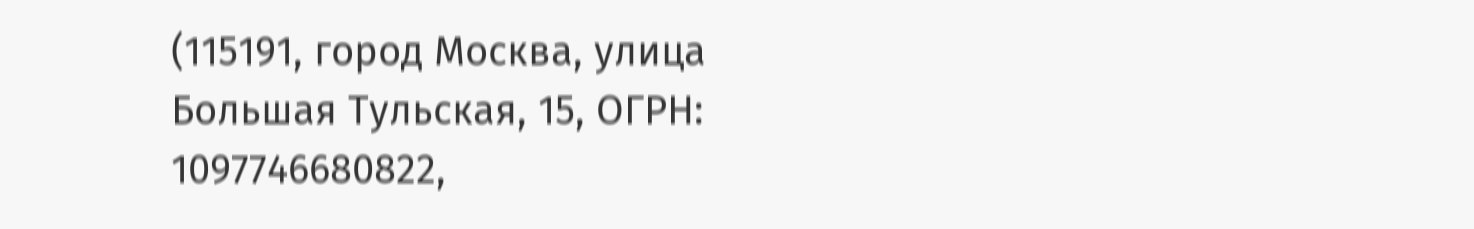(115191, город Москва, улица Большая Тульская, 15, ОГРН: 1097746680822,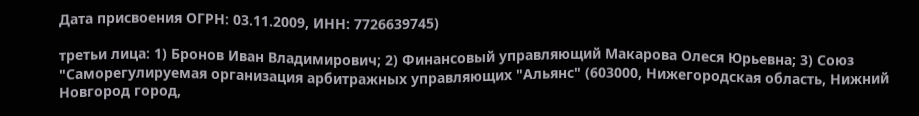Дата присвоения ОГРН: 03.11.2009, ИНН: 7726639745)

третьи лица: 1) Бронов Иван Владимирович; 2) Финансовый управляющий Макарова Олеся Юрьевна; 3) Союз "Саморегулируемая организация арбитражных управляющих "Альянс" (603000, Нижегородская область, Нижний Новгород город,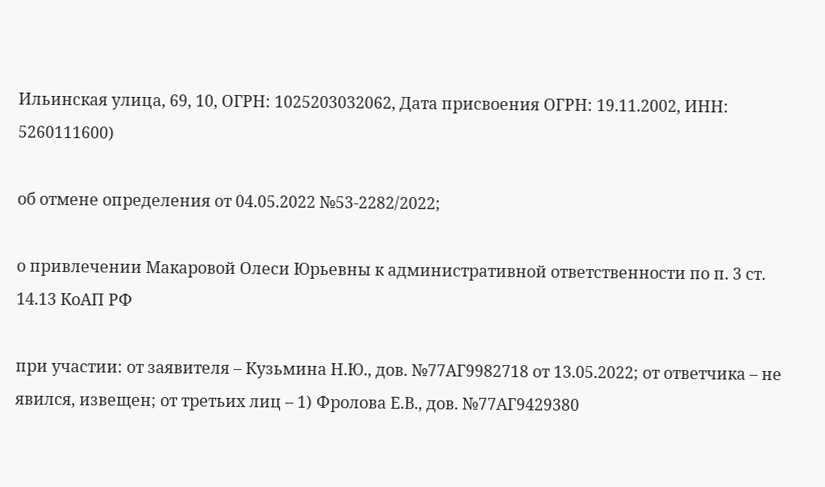Ильинская улица, 69, 10, ОГРН: 1025203032062, Дата присвоения ОГРН: 19.11.2002, ИНН: 5260111600)

об отмене определения от 04.05.2022 №53-2282/2022;

о привлечении Макаровой Олеси Юрьевны к административной ответственности по п. 3 ст. 14.13 КоАП РФ

при участии: от заявителя – Кузьмина Н.Ю., дов. №77АГ9982718 от 13.05.2022; от ответчика – не явился, извещен; от третьих лиц – 1) Фролова Е.В., дов. №77АГ9429380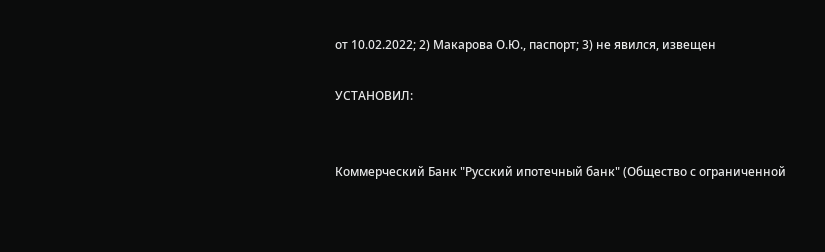от 10.02.2022; 2) Макарова О.Ю., паспорт; 3) не явился, извещен

УСТАНОВИЛ:


Коммерческий Банк "Русский ипотечный банк" (Общество с ограниченной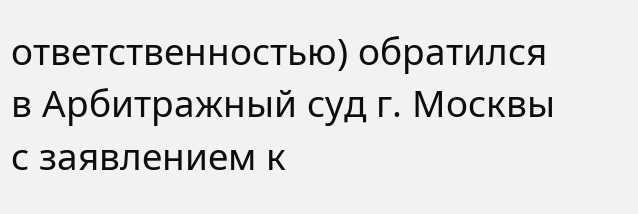ответственностью) обратился в Арбитражный суд г. Москвы с заявлением к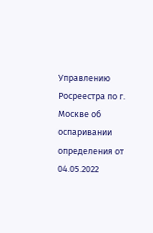Управлению Росреестра по г. Москве об оспаривании определения от 04.05.2022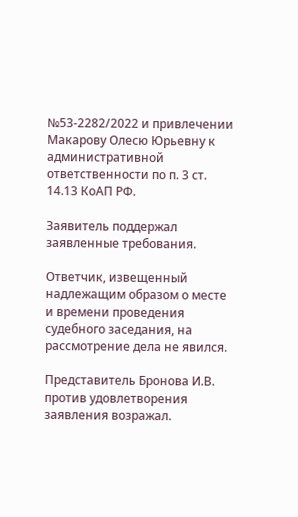№53-2282/2022 и привлечении Макарову Олесю Юрьевну к административной ответственности по п. 3 ст. 14.13 КоАП РФ.

Заявитель поддержал заявленные требования.

Ответчик, извещенный надлежащим образом о месте и времени проведения судебного заседания, на рассмотрение дела не явился.

Представитель Бронова И.В. против удовлетворения заявления возражал.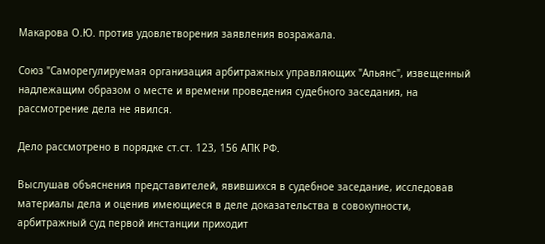Макарова О.Ю. против удовлетворения заявления возражала.

Союз "Саморегулируемая организация арбитражных управляющих "Альянс", извещенный надлежащим образом о месте и времени проведения судебного заседания, на рассмотрение дела не явился.

Дело рассмотрено в порядке ст.ст. 123, 156 АПК РФ.

Выслушав объяснения представителей, явившихся в судебное заседание, исследовав материалы дела и оценив имеющиеся в деле доказательства в совокупности, арбитражный суд первой инстанции приходит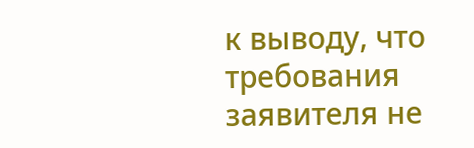к выводу, что требования заявителя не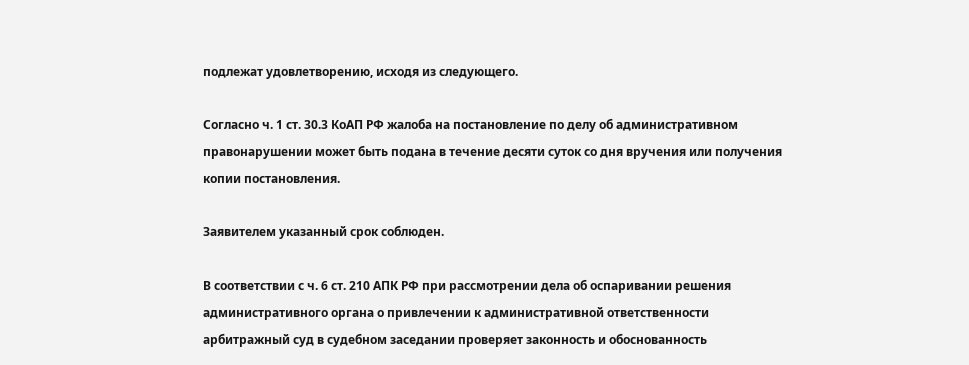подлежат удовлетворению, исходя из следующего.

Согласно ч. 1 ст. 30.3 КоАП РФ жалоба на постановление по делу об административном правонарушении может быть подана в течение десяти суток со дня вручения или получения копии постановления.

Заявителем указанный срок соблюден.

В соответствии с ч. 6 ст. 210 АПК РФ при рассмотрении дела об оспаривании решения административного органа о привлечении к административной ответственности арбитражный суд в судебном заседании проверяет законность и обоснованность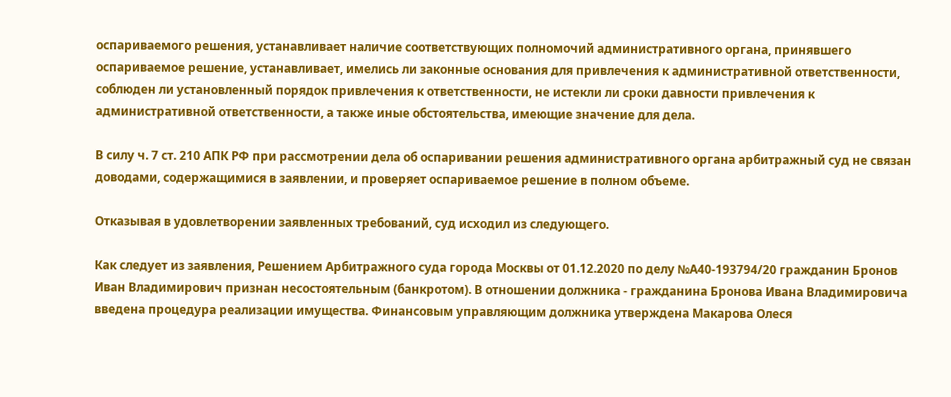оспариваемого решения, устанавливает наличие соответствующих полномочий административного органа, принявшего оспариваемое решение, устанавливает, имелись ли законные основания для привлечения к административной ответственности, соблюден ли установленный порядок привлечения к ответственности, не истекли ли сроки давности привлечения к административной ответственности, а также иные обстоятельства, имеющие значение для дела.

В силу ч. 7 ст. 210 АПК РФ при рассмотрении дела об оспаривании решения административного органа арбитражный суд не связан доводами, содержащимися в заявлении, и проверяет оспариваемое решение в полном объеме.

Отказывая в удовлетворении заявленных требований, суд исходил из следующего.

Как следует из заявления, Решением Арбитражного суда города Москвы от 01.12.2020 по делу №А40-193794/20 гражданин Бронов Иван Владимирович признан несостоятельным (банкротом). В отношении должника - гражданина Бронова Ивана Владимировича введена процедура реализации имущества. Финансовым управляющим должника утверждена Макарова Олеся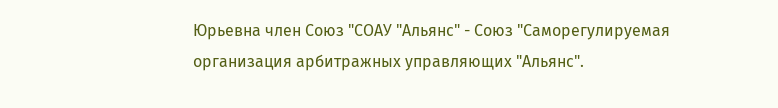Юрьевна член Союз "СОАУ "Альянс" - Союз "Саморегулируемая организация арбитражных управляющих "Альянс".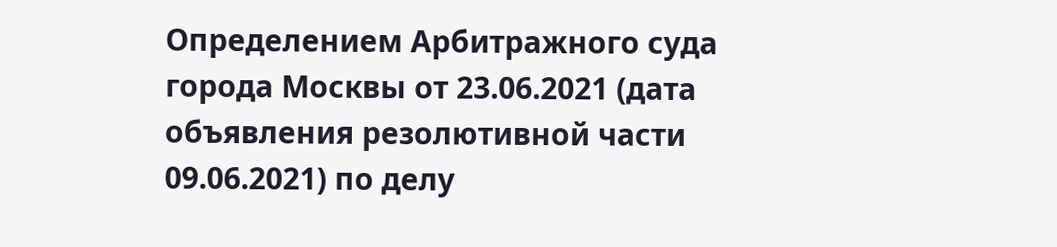Определением Арбитражного суда города Москвы от 23.06.2021 (дата объявления резолютивной части 09.06.2021) по делу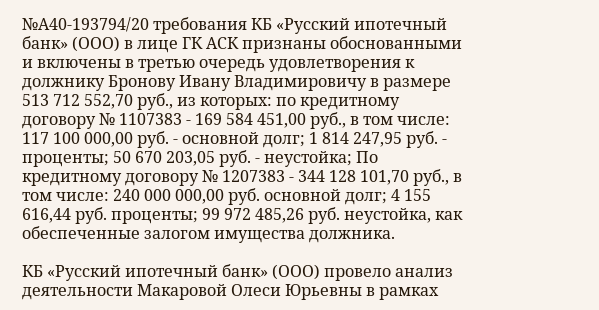№А40-193794/20 требования КБ «Русский ипотечный банк» (ООО) в лице ГК АСК признаны обоснованными и включены в третью очередь удовлетворения к должнику Бронову Ивану Владимировичу в размере 513 712 552,70 руб., из которых: по кредитному договору № 1107383 - 169 584 451,00 руб., в том числе: 117 100 000,00 руб. - основной долг; 1 814 247,95 руб. - проценты; 50 670 203,05 руб. - неустойка; По кредитному договору № 1207383 - 344 128 101,70 руб., в том числе: 240 000 000,00 руб. основной долг; 4 155 616,44 руб. проценты; 99 972 485,26 руб. неустойка, как обеспеченные залогом имущества должника.

КБ «Русский ипотечный банк» (ООО) провело анализ деятельности Макаровой Олеси Юрьевны в рамках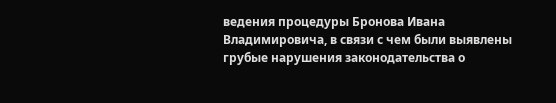ведения процедуры Бронова Ивана Владимировича, в связи с чем были выявлены грубые нарушения законодательства о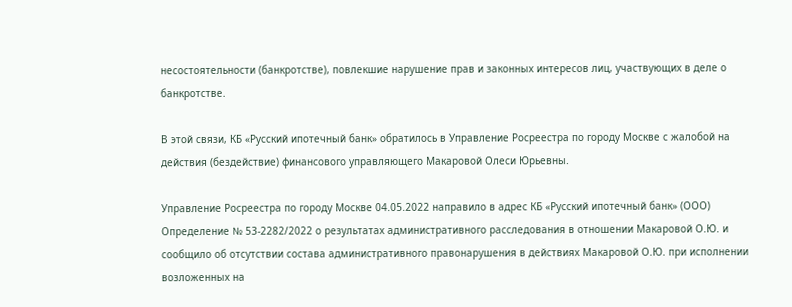несостоятельности (банкротстве), повлекшие нарушение прав и законных интересов лиц, участвующих в деле о банкротстве.

В этой связи, КБ «Русский ипотечный банк» обратилось в Управление Росреестра по городу Москве с жалобой на действия (бездействие) финансового управляющего Макаровой Олеси Юрьевны.

Управление Росреестра по городу Москве 04.05.2022 направило в адрес КБ «Русский ипотечный банк» (ООО) Определение № 53-2282/2022 о результатах административного расследования в отношении Макаровой О.Ю. и сообщило об отсутствии состава административного правонарушения в действиях Макаровой О.Ю. при исполнении возложенных на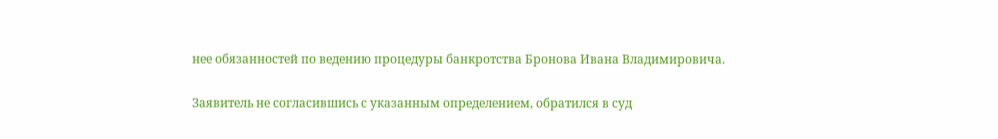нее обязанностей по ведению процедуры банкротства Бронова Ивана Владимировича.

Заявитель не согласившись с указанным определением, обратился в суд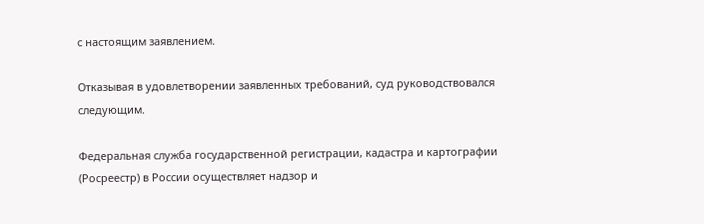с настоящим заявлением.

Отказывая в удовлетворении заявленных требований, суд руководствовался следующим.

Федеральная служба государственной регистрации, кадастра и картографии (Росреестр) в России осуществляет надзор и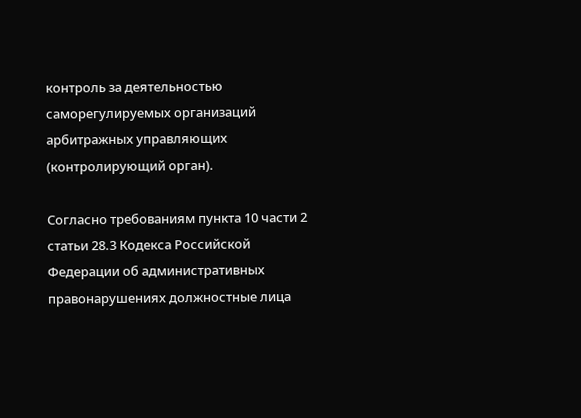контроль за деятельностью саморегулируемых организаций арбитражных управляющих (контролирующий орган).

Согласно требованиям пункта 10 части 2 статьи 28.3 Кодекса Российской Федерации об административных правонарушениях должностные лица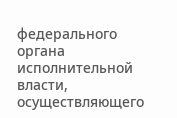федерального органа исполнительной власти, осуществляющего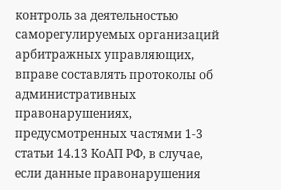контроль за деятельностью саморегулируемых организаций арбитражных управляющих, вправе составлять протоколы об административных правонарушениях, предусмотренных частями 1-3 статьи 14.13 КоАП РФ, в случае, если данные правонарушения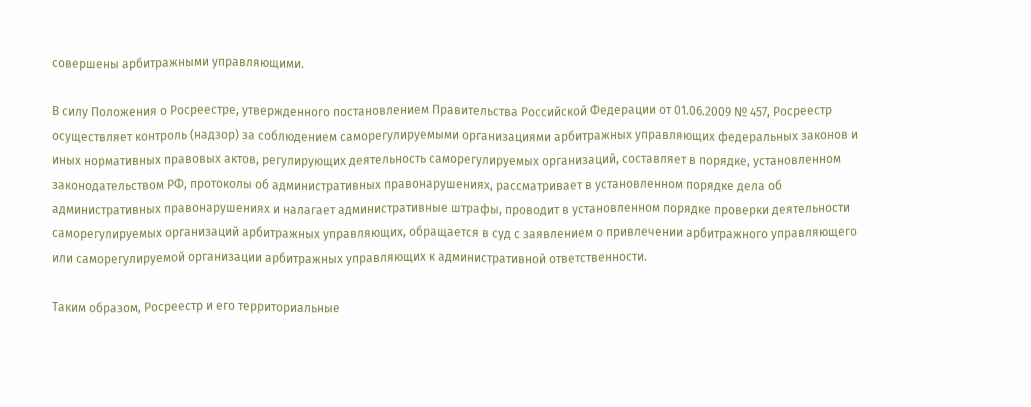совершены арбитражными управляющими.

В силу Положения о Росреестре, утвержденного постановлением Правительства Российской Федерации от 01.06.2009 № 457, Росреестр осуществляет контроль (надзор) за соблюдением саморегулируемыми организациями арбитражных управляющих федеральных законов и иных нормативных правовых актов, регулирующих деятельность саморегулируемых организаций, составляет в порядке, установленном законодательством РФ, протоколы об административных правонарушениях, рассматривает в установленном порядке дела об административных правонарушениях и налагает административные штрафы, проводит в установленном порядке проверки деятельности саморегулируемых организаций арбитражных управляющих, обращается в суд с заявлением о привлечении арбитражного управляющего или саморегулируемой организации арбитражных управляющих к административной ответственности.

Таким образом, Росреестр и его территориальные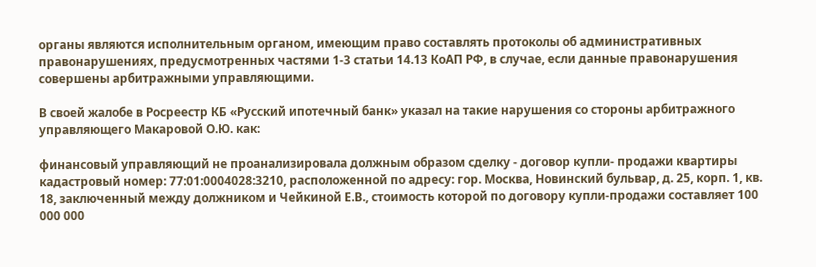органы являются исполнительным органом, имеющим право составлять протоколы об административных правонарушениях, предусмотренных частями 1-3 статьи 14.13 КоАП РФ, в случае, если данные правонарушения совершены арбитражными управляющими.

В своей жалобе в Росреестр КБ «Русский ипотечный банк» указал на такие нарушения со стороны арбитражного управляющего Макаровой О.Ю. как:

финансовый управляющий не проанализировала должным образом сделку - договор купли- продажи квартиры кадастровый номер: 77:01:0004028:3210, расположенной по адресу: гор. Москва, Новинский бульвар, д. 25, корп. 1, кв. 18, заключенный между должником и Чейкиной Е.В., стоимость которой по договору купли-продажи составляет 100 000 000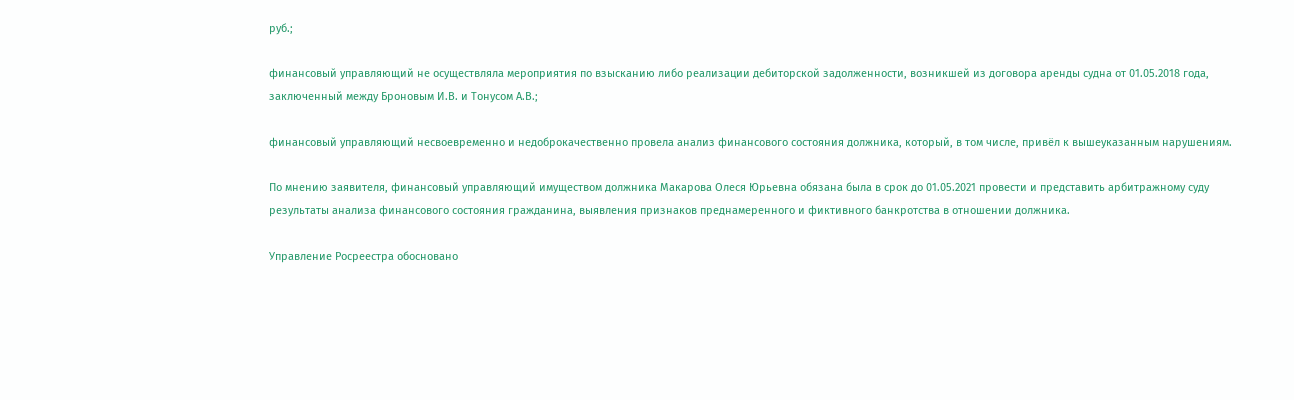руб.;

финансовый управляющий не осуществляла мероприятия по взысканию либо реализации дебиторской задолженности, возникшей из договора аренды судна от 01.05.2018 года, заключенный между Броновым И.В. и Тонусом А.В.;

финансовый управляющий несвоевременно и недоброкачественно провела анализ финансового состояния должника, который, в том числе, привёл к вышеуказанным нарушениям.

По мнению заявителя, финансовый управляющий имуществом должника Макарова Олеся Юрьевна обязана была в срок до 01.05.2021 провести и представить арбитражному суду результаты анализа финансового состояния гражданина, выявления признаков преднамеренного и фиктивного банкротства в отношении должника.

Управление Росреестра обосновано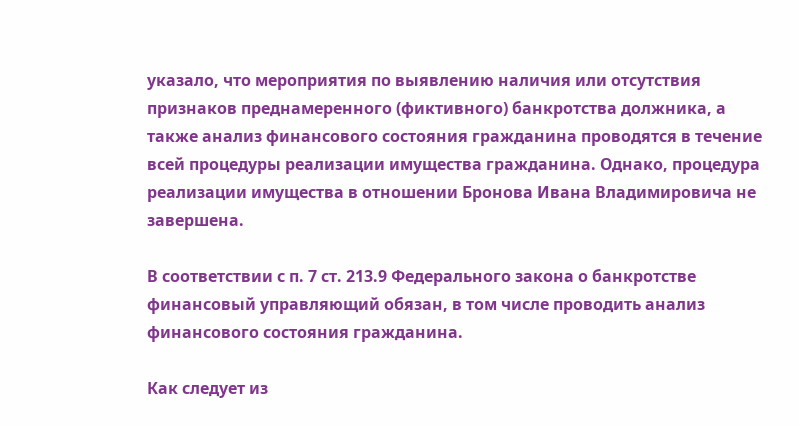указало, что мероприятия по выявлению наличия или отсутствия признаков преднамеренного (фиктивного) банкротства должника, а также анализ финансового состояния гражданина проводятся в течение всей процедуры реализации имущества гражданина. Однако, процедура реализации имущества в отношении Бронова Ивана Владимировича не завершена.

В соответствии с п. 7 ст. 213.9 Федерального закона о банкротстве финансовый управляющий обязан, в том числе проводить анализ финансового состояния гражданина.

Как следует из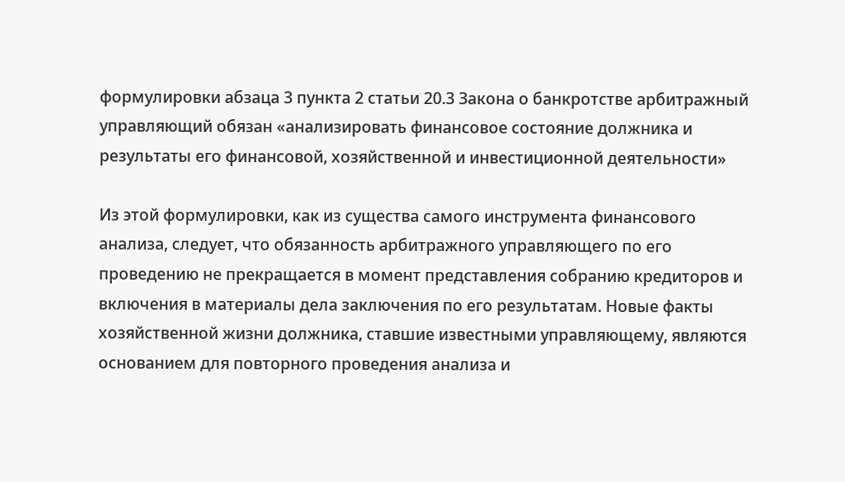формулировки абзаца 3 пункта 2 статьи 20.3 Закона о банкротстве арбитражный управляющий обязан «анализировать финансовое состояние должника и результаты его финансовой, хозяйственной и инвестиционной деятельности»

Из этой формулировки, как из существа самого инструмента финансового анализа, следует, что обязанность арбитражного управляющего по его проведению не прекращается в момент представления собранию кредиторов и включения в материалы дела заключения по его результатам. Новые факты хозяйственной жизни должника, ставшие известными управляющему, являются основанием для повторного проведения анализа и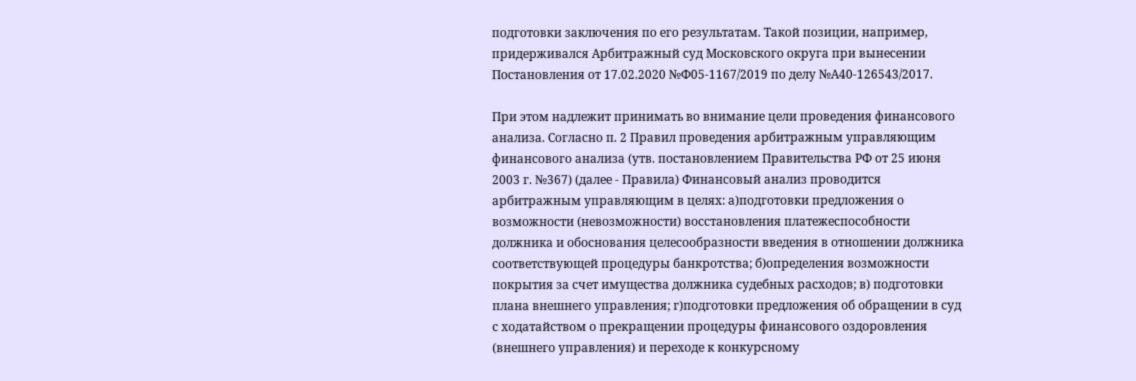подготовки заключения по его результатам. Такой позиции, например, придерживался Арбитражный суд Московского округа при вынесении Постановления от 17.02.2020 №Ф05-1167/2019 по делу №А40-126543/2017.

При этом надлежит принимать во внимание цели проведения финансового анализа. Согласно п. 2 Правил проведения арбитражным управляющим финансового анализа (утв. постановлением Правительства РФ от 25 июня 2003 г. №367) (далее - Правила) Финансовый анализ проводится арбитражным управляющим в целях: а)подготовки предложения о возможности (невозможности) восстановления платежеспособности должника и обоснования целесообразности введения в отношении должника соответствующей процедуры банкротства; б)определения возможности покрытия за счет имущества должника судебных расходов; в) подготовки плана внешнего управления; г)подготовки предложения об обращении в суд с ходатайством о прекращении процедуры финансового оздоровления (внешнего управления) и переходе к конкурсному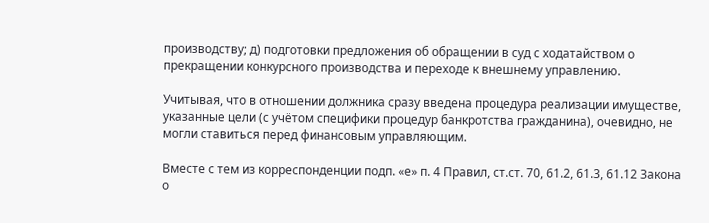производству; д) подготовки предложения об обращении в суд с ходатайством о прекращении конкурсного производства и переходе к внешнему управлению.

Учитывая, что в отношении должника сразу введена процедура реализации имуществе, указанные цели (с учётом специфики процедур банкротства гражданина), очевидно, не могли ставиться перед финансовым управляющим.

Вместе с тем из корреспонденции подп. «е» п. 4 Правил, ст.ст. 70, 61.2, 61.3, 61.12 Закона о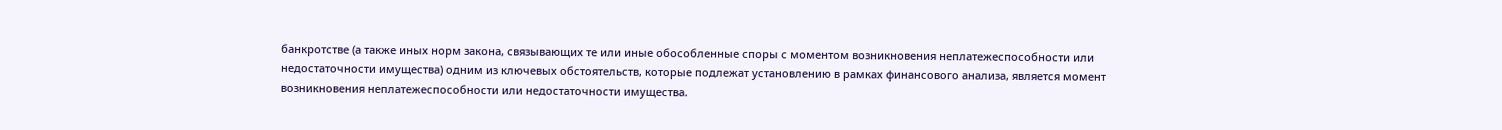банкротстве (а также иных норм закона, связывающих те или иные обособленные споры с моментом возникновения неплатежеспособности или недостаточности имущества) одним из ключевых обстоятельств, которые подлежат установлению в рамках финансового анализа, является момент возникновения неплатежеспособности или недостаточности имущества.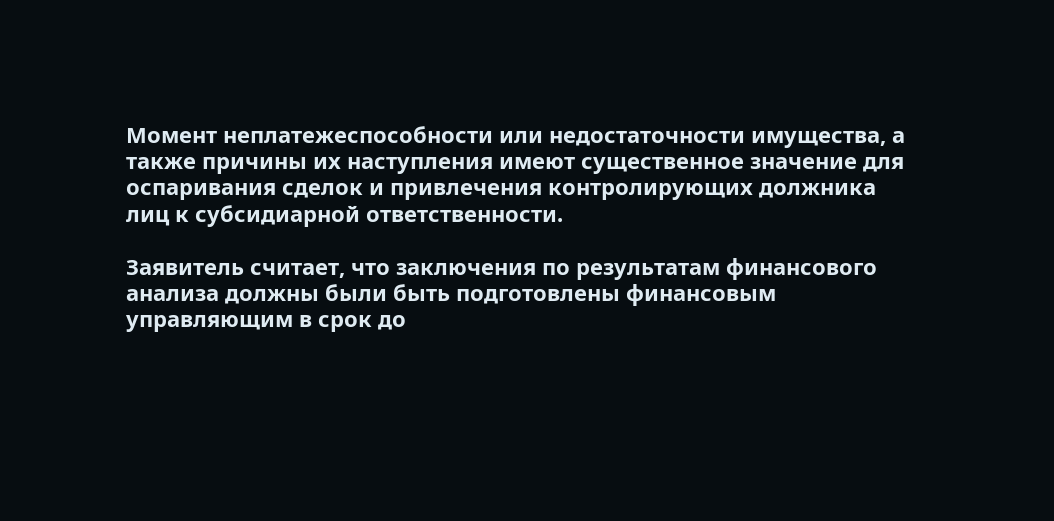Момент неплатежеспособности или недостаточности имущества, а также причины их наступления имеют существенное значение для оспаривания сделок и привлечения контролирующих должника лиц к субсидиарной ответственности.

Заявитель считает, что заключения по результатам финансового анализа должны были быть подготовлены финансовым управляющим в срок до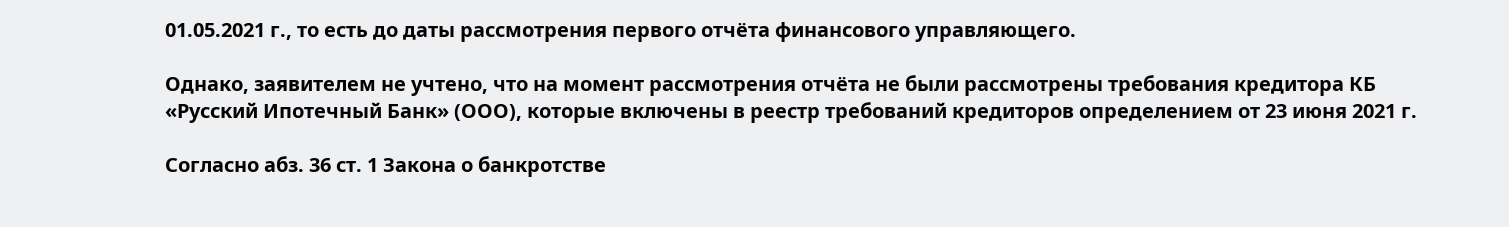01.05.2021 г., то есть до даты рассмотрения первого отчёта финансового управляющего.

Однако, заявителем не учтено, что на момент рассмотрения отчёта не были рассмотрены требования кредитора КБ «Русский Ипотечный Банк» (ООО), которые включены в реестр требований кредиторов определением от 23 июня 2021 г.

Согласно абз. 36 ст. 1 Закона о банкротстве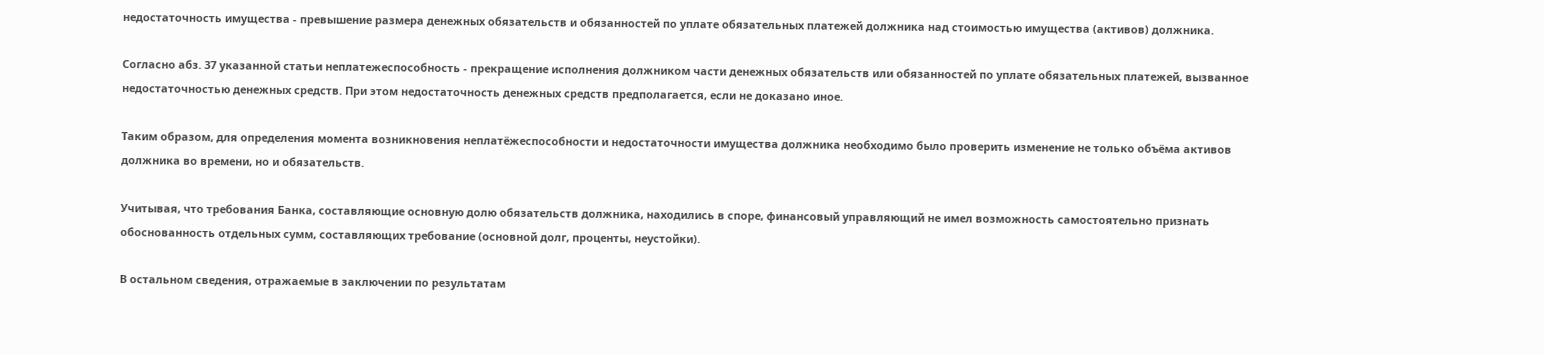недостаточность имущества - превышение размера денежных обязательств и обязанностей по уплате обязательных платежей должника над стоимостью имущества (активов) должника.

Согласно абз. 37 указанной статьи неплатежеспособность - прекращение исполнения должником части денежных обязательств или обязанностей по уплате обязательных платежей, вызванное недостаточностью денежных средств. При этом недостаточность денежных средств предполагается, если не доказано иное.

Таким образом, для определения момента возникновения неплатёжеспособности и недостаточности имущества должника необходимо было проверить изменение не только объёма активов должника во времени, но и обязательств.

Учитывая, что требования Банка, составляющие основную долю обязательств должника, находились в споре, финансовый управляющий не имел возможность самостоятельно признать обоснованность отдельных сумм, составляющих требование (основной долг, проценты, неустойки).

В остальном сведения, отражаемые в заключении по результатам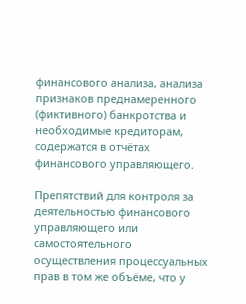финансового анализа, анализа признаков преднамеренного (фиктивного) банкротства и необходимые кредиторам, содержатся в отчётах финансового управляющего.

Препятствий для контроля за деятельностью финансового управляющего или самостоятельного осуществления процессуальных прав в том же объёме, что у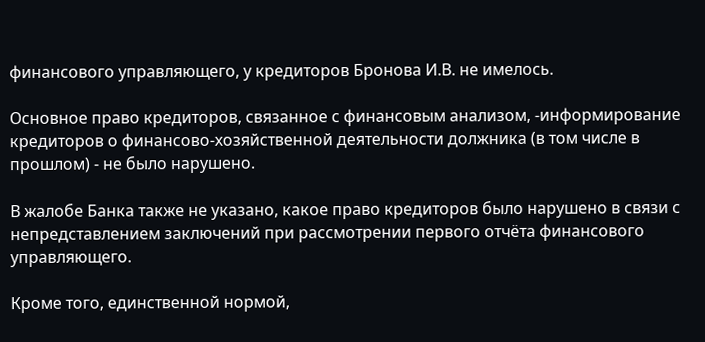финансового управляющего, у кредиторов Бронова И.В. не имелось.

Основное право кредиторов, связанное с финансовым анализом, -информирование кредиторов о финансово-хозяйственной деятельности должника (в том числе в прошлом) - не было нарушено.

В жалобе Банка также не указано, какое право кредиторов было нарушено в связи с непредставлением заключений при рассмотрении первого отчёта финансового управляющего.

Кроме того, единственной нормой,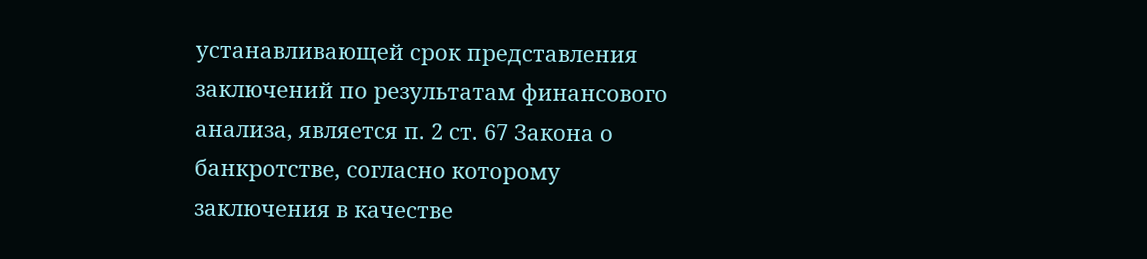устанавливающей срок представления заключений по результатам финансового анализа, является п. 2 ст. 67 Закона о банкротстве, согласно которому заключения в качестве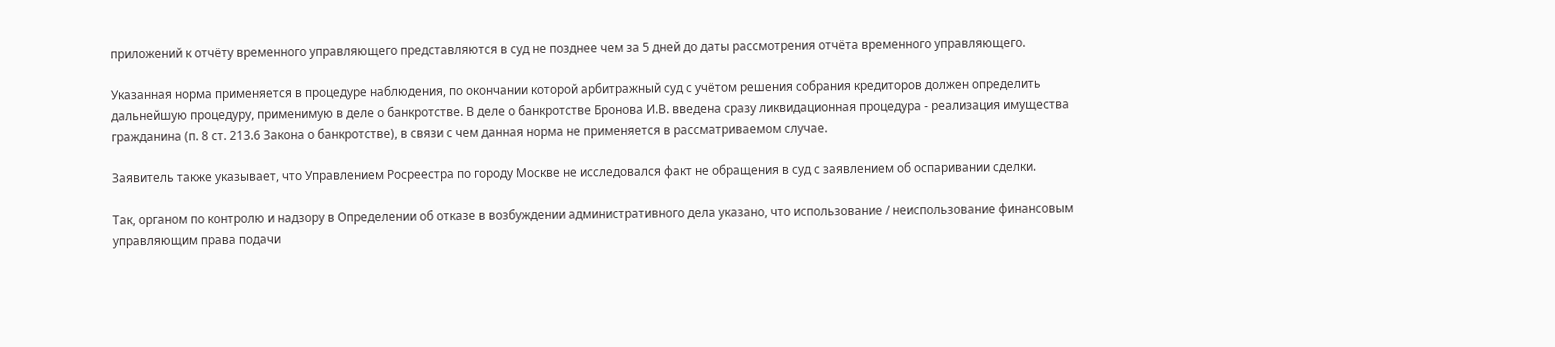приложений к отчёту временного управляющего представляются в суд не позднее чем за 5 дней до даты рассмотрения отчёта временного управляющего.

Указанная норма применяется в процедуре наблюдения, по окончании которой арбитражный суд с учётом решения собрания кредиторов должен определить дальнейшую процедуру, применимую в деле о банкротстве. В деле о банкротстве Бронова И.В. введена сразу ликвидационная процедура - реализация имущества гражданина (п. 8 ст. 213.6 Закона о банкротстве), в связи с чем данная норма не применяется в рассматриваемом случае.

Заявитель также указывает, что Управлением Росреестра по городу Москве не исследовался факт не обращения в суд с заявлением об оспаривании сделки.

Так, органом по контролю и надзору в Определении об отказе в возбуждении административного дела указано, что использование / неиспользование финансовым управляющим права подачи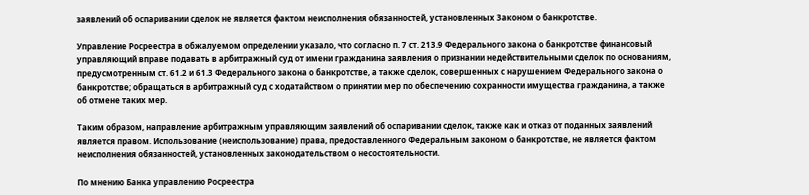заявлений об оспаривании сделок не является фактом неисполнения обязанностей, установленных Законом о банкротстве.

Управление Росреестра в обжалуемом определении указало, что согласно п. 7 ст. 213.9 Федерального закона о банкротстве финансовый управляющий вправе подавать в арбитражный суд от имени гражданина заявления о признании недействительными сделок по основаниям, предусмотренным ст. 61.2 и 61.3 Федерального закона о банкротстве, а также сделок, совершенных с нарушением Федерального закона о банкротстве; обращаться в арбитражный суд с ходатайством о принятии мер по обеспечению сохранности имущества гражданина, а также об отмене таких мер.

Таким образом, направление арбитражным управляющим заявлений об оспаривании сделок, также как и отказ от поданных заявлений является правом. Использование (неиспользование) права, предоставленного Федеральным законом о банкротстве, не является фактом неисполнения обязанностей, установленных законодательством о несостоятельности.

По мнению Банка управлению Росреестра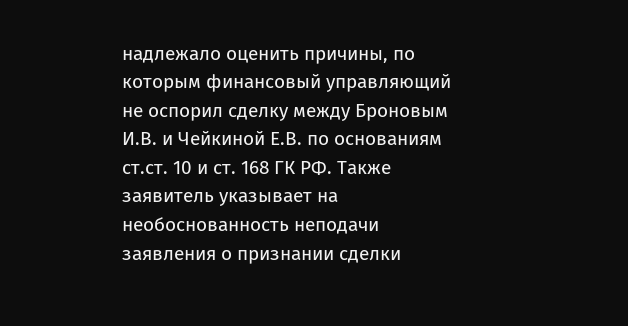надлежало оценить причины, по которым финансовый управляющий не оспорил сделку между Броновым И.В. и Чейкиной Е.В. по основаниям ст.ст. 10 и ст. 168 ГК РФ. Также заявитель указывает на необоснованность неподачи заявления о признании сделки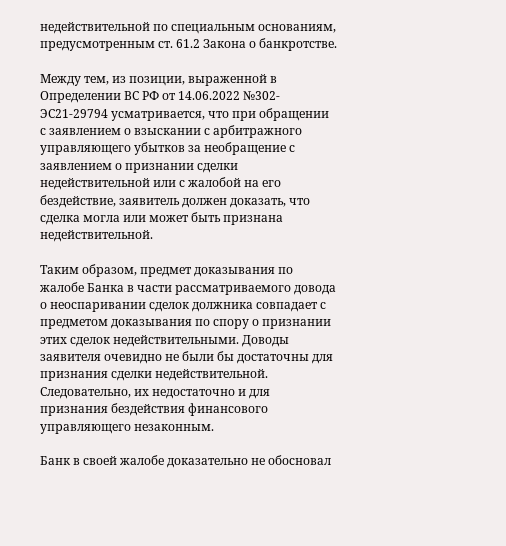недействительной по специальным основаниям, предусмотренным ст. 61.2 Закона о банкротстве.

Между тем, из позиции, выраженной в Определении ВС РФ от 14.06.2022 №302-ЭС21-29794 усматривается, что при обращении с заявлением о взыскании с арбитражного управляющего убытков за необращение с заявлением о признании сделки недействительной или с жалобой на его бездействие, заявитель должен доказать, что сделка могла или может быть признана недействительной.

Таким образом, предмет доказывания по жалобе Банка в части рассматриваемого довода о неоспаривании сделок должника совпадает с предметом доказывания по спору о признании этих сделок недействительными. Доводы заявителя очевидно не были бы достаточны для признания сделки недействительной. Следовательно, их недостаточно и для признания бездействия финансового управляющего незаконным.

Банк в своей жалобе доказательно не обосновал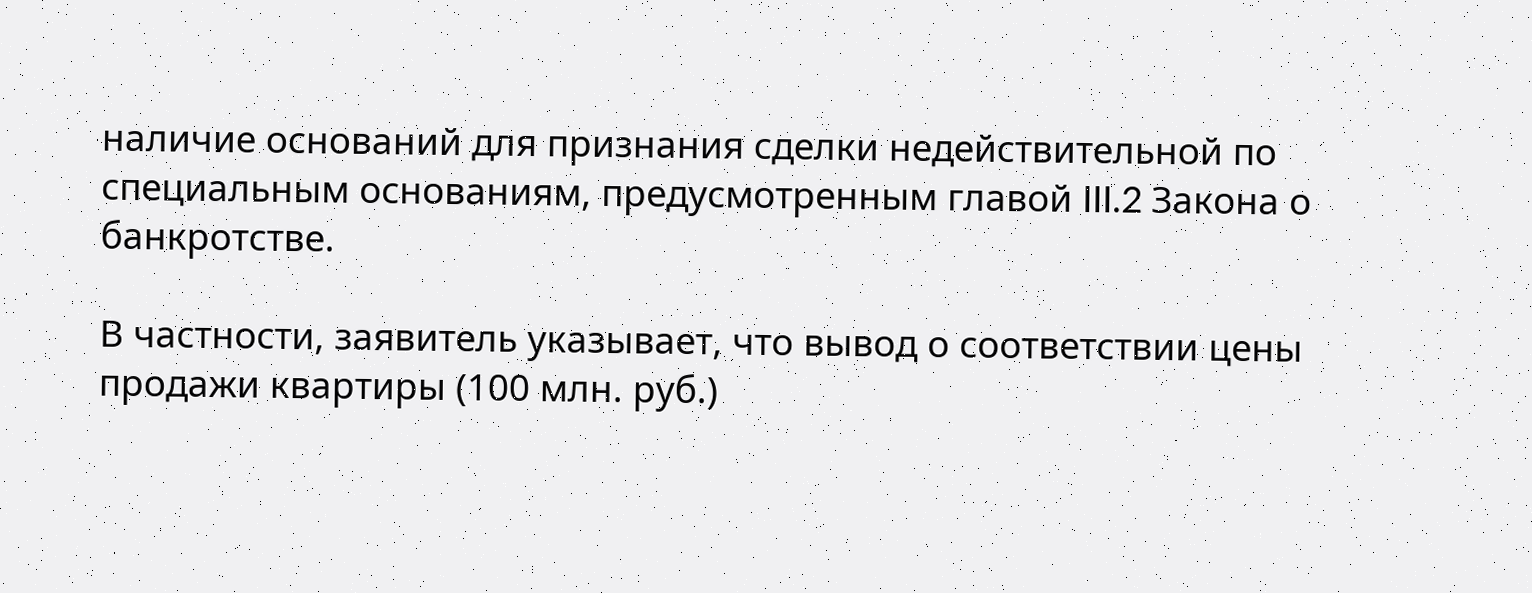наличие оснований для признания сделки недействительной по специальным основаниям, предусмотренным главой III.2 Закона о банкротстве.

В частности, заявитель указывает, что вывод о соответствии цены продажи квартиры (100 млн. руб.)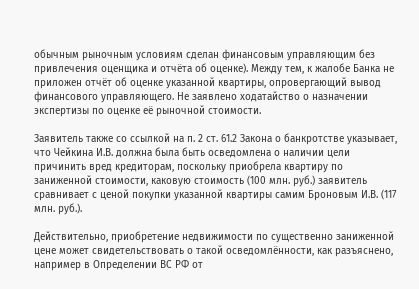обычным рыночным условиям сделан финансовым управляющим без привлечения оценщика и отчёта об оценке). Между тем, к жалобе Банка не приложен отчёт об оценке указанной квартиры, опровергающий вывод финансового управляющего. Не заявлено ходатайство о назначении экспертизы по оценке её рыночной стоимости.

Заявитель также со ссылкой на п. 2 ст. 61.2 Закона о банкротстве указывает, что Чейкина И.В. должна была быть осведомлена о наличии цели причинить вред кредиторам, поскольку приобрела квартиру по заниженной стоимости, каковую стоимость (100 млн. руб.) заявитель сравнивает с ценой покупки указанной квартиры самим Броновым И.В. (117 млн. руб.).

Действительно, приобретение недвижимости по существенно заниженной цене может свидетельствовать о такой осведомлённости, как разъяснено, например в Определении ВС РФ от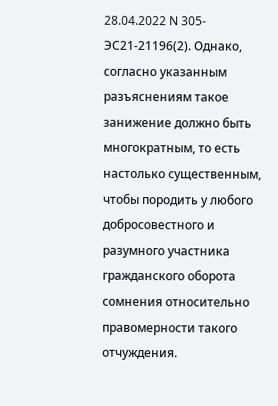28.04.2022 N 305-ЭС21-21196(2). Однако, согласно указанным разъяснениям такое занижение должно быть многократным, то есть настолько существенным, чтобы породить у любого добросовестного и разумного участника гражданского оборота сомнения относительно правомерности такого отчуждения.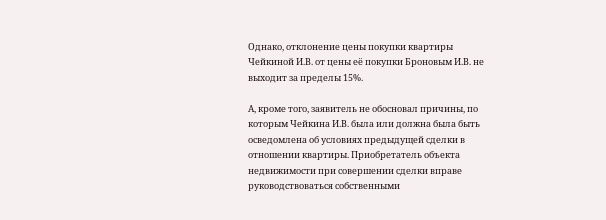Однако, отклонение цены покупки квартиры Чейкиной И.В. от цены её покупки Броновым И.В. не выходит за пределы 15%.

А, кроме того, заявитель не обосновал причины, по которым Чейкина И.В. была или должна была быть осведомлена об условиях предыдущей сделки в отношении квартиры. Приобретатель объекта недвижимости при совершении сделки вправе руководствоваться собственными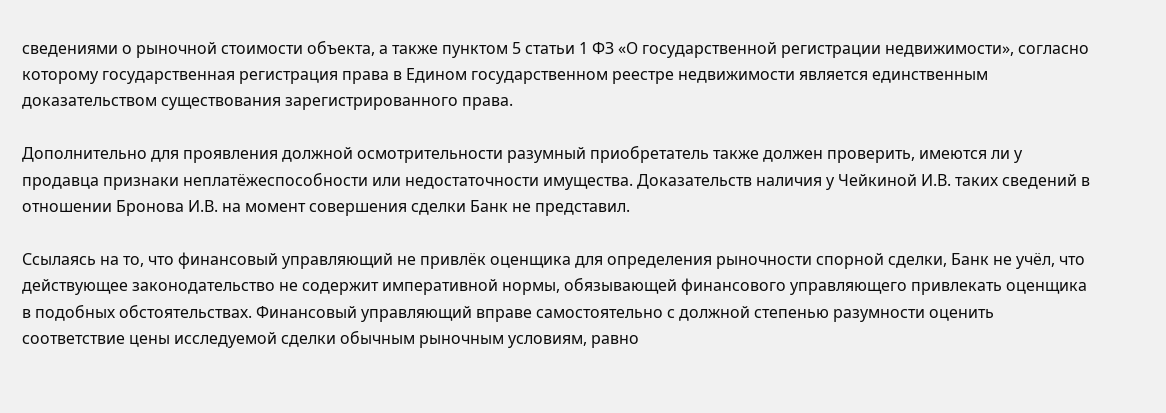сведениями о рыночной стоимости объекта, а также пунктом 5 статьи 1 ФЗ «О государственной регистрации недвижимости», согласно которому государственная регистрация права в Едином государственном реестре недвижимости является единственным доказательством существования зарегистрированного права.

Дополнительно для проявления должной осмотрительности разумный приобретатель также должен проверить, имеются ли у продавца признаки неплатёжеспособности или недостаточности имущества. Доказательств наличия у Чейкиной И.В. таких сведений в отношении Бронова И.В. на момент совершения сделки Банк не представил.

Ссылаясь на то, что финансовый управляющий не привлёк оценщика для определения рыночности спорной сделки, Банк не учёл, что действующее законодательство не содержит императивной нормы, обязывающей финансового управляющего привлекать оценщика в подобных обстоятельствах. Финансовый управляющий вправе самостоятельно с должной степенью разумности оценить соответствие цены исследуемой сделки обычным рыночным условиям, равно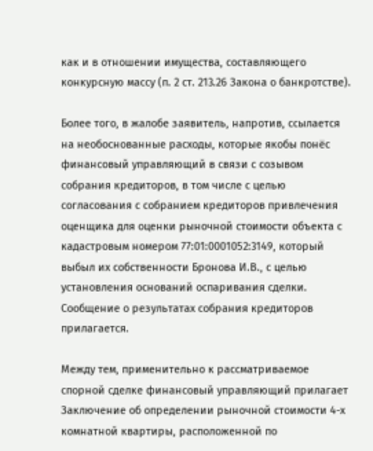как и в отношении имущества, составляющего конкурсную массу (п. 2 ст. 213.26 Закона о банкротстве).

Более того, в жалобе заявитель, напротив, ссылается на необоснованные расходы, которые якобы понёс финансовый управляющий в связи с созывом собрания кредиторов, в том числе с целью согласования с собранием кредиторов привлечения оценщика для оценки рыночной стоимости объекта с кадастровым номером 77:01:0001052:3149, который выбыл их собственности Бронова И.В., с целью установления оснований оспаривания сделки. Сообщение о результатах собрания кредиторов прилагается.

Между тем, применительно к рассматриваемое спорной сделке финансовый управляющий прилагает Заключение об определении рыночной стоимости 4-х комнатной квартиры, расположенной по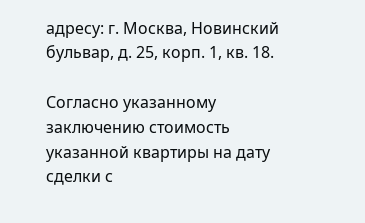адресу: г. Москва, Новинский бульвар, д. 25, корп. 1, кв. 18.

Согласно указанному заключению стоимость указанной квартиры на дату сделки с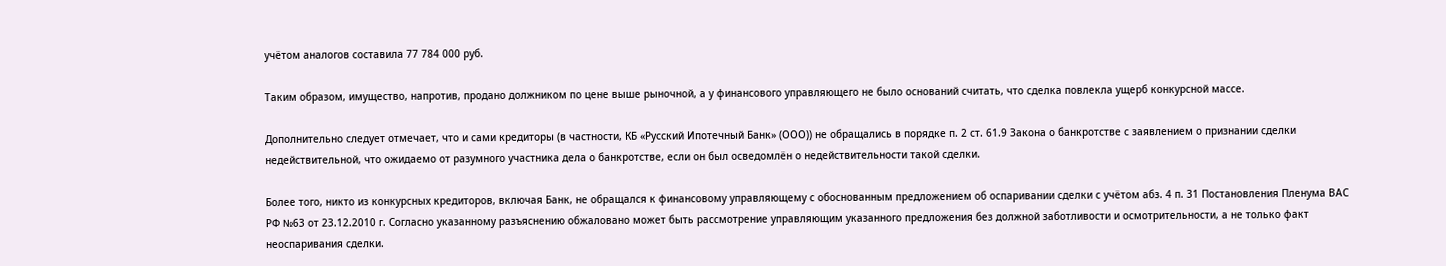учётом аналогов составила 77 784 000 руб.

Таким образом, имущество, напротив, продано должником по цене выше рыночной, а у финансового управляющего не было оснований считать, что сделка повлекла ущерб конкурсной массе.

Дополнительно следует отмечает, что и сами кредиторы (в частности, КБ «Русский Ипотечный Банк» (ООО)) не обращались в порядке п. 2 ст. 61.9 Закона о банкротстве с заявлением о признании сделки недействительной, что ожидаемо от разумного участника дела о банкротстве, если он был осведомлён о недействительности такой сделки.

Более того, никто из конкурсных кредиторов, включая Банк, не обращался к финансовому управляющему с обоснованным предложением об оспаривании сделки с учётом абз. 4 п. 31 Постановления Пленума ВАС РФ №63 от 23.12.2010 г. Согласно указанному разъяснению обжаловано может быть рассмотрение управляющим указанного предложения без должной заботливости и осмотрительности, а не только факт неоспаривания сделки.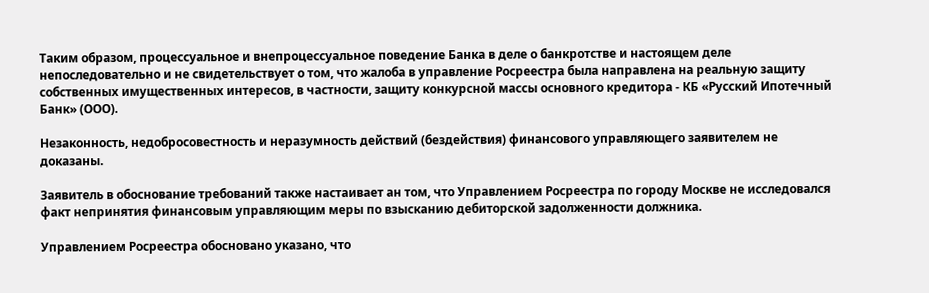Таким образом, процессуальное и внепроцессуальное поведение Банка в деле о банкротстве и настоящем деле непоследовательно и не свидетельствует о том, что жалоба в управление Росреестра была направлена на реальную защиту собственных имущественных интересов, в частности, защиту конкурсной массы основного кредитора - КБ «Русский Ипотечный Банк» (ООО).

Незаконность, недобросовестность и неразумность действий (бездействия) финансового управляющего заявителем не доказаны.

Заявитель в обоснование требований также настаивает ан том, что Управлением Росреестра по городу Москве не исследовался факт непринятия финансовым управляющим меры по взысканию дебиторской задолженности должника.

Управлением Росреестра обосновано указано, что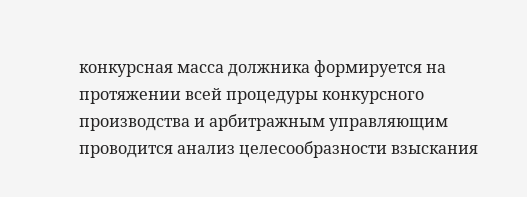конкурсная масса должника формируется на протяжении всей процедуры конкурсного производства и арбитражным управляющим проводится анализ целесообразности взыскания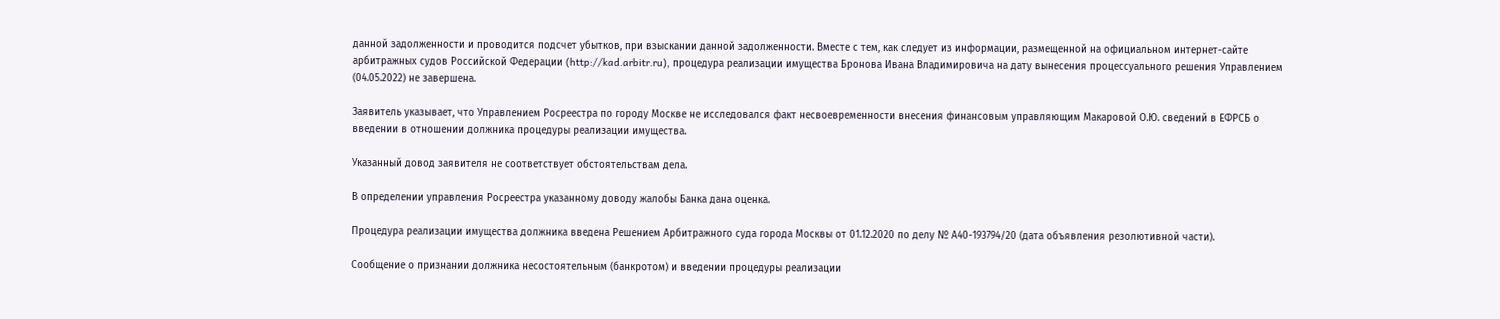данной задолженности и проводится подсчет убытков, при взыскании данной задолженности. Вместе с тем, как следует из информации, размещенной на официальном интернет-сайте арбитражных судов Российской Федерации (http://kad.arbitr.ru), процедура реализации имущества Бронова Ивана Владимировича на дату вынесения процессуального решения Управлением (04.05.2022) не завершена.

Заявитель указывает, что Управлением Росреестра по городу Москве не исследовался факт несвоевременности внесения финансовым управляющим Макаровой О.Ю. сведений в ЕФРСБ о введении в отношении должника процедуры реализации имущества.

Указанный довод заявителя не соответствует обстоятельствам дела.

В определении управления Росреестра указанному доводу жалобы Банка дана оценка.

Процедура реализации имущества должника введена Решением Арбитражного суда города Москвы от 01.12.2020 по делу № А40-193794/20 (дата объявления резолютивной части).

Сообщение о признании должника несостоятельным (банкротом) и введении процедуры реализации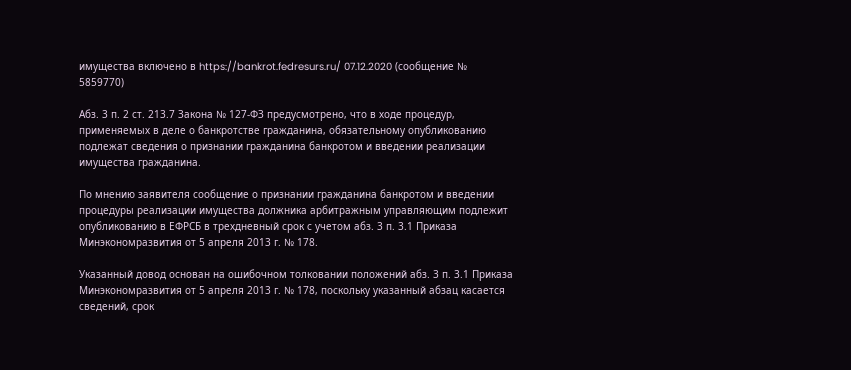имущества включено в https://bankrot.fedresurs.ru/ 07.12.2020 (сообщение № 5859770)

Абз. 3 п. 2 ст. 213.7 Закона № 127-ФЗ предусмотрено, что в ходе процедур, применяемых в деле о банкротстве гражданина, обязательному опубликованию подлежат сведения о признании гражданина банкротом и введении реализации имущества гражданина.

По мнению заявителя сообщение о признании гражданина банкротом и введении процедуры реализации имущества должника арбитражным управляющим подлежит опубликованию в ЕФРСБ в трехдневный срок с учетом абз. 3 п. 3.1 Приказа Минэкономразвития от 5 апреля 2013 г. № 178.

Указанный довод основан на ошибочном толковании положений абз. 3 п. 3.1 Приказа Минэкономразвития от 5 апреля 2013 г. № 178, поскольку указанный абзац касается сведений, срок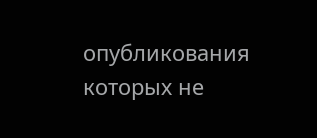опубликования которых не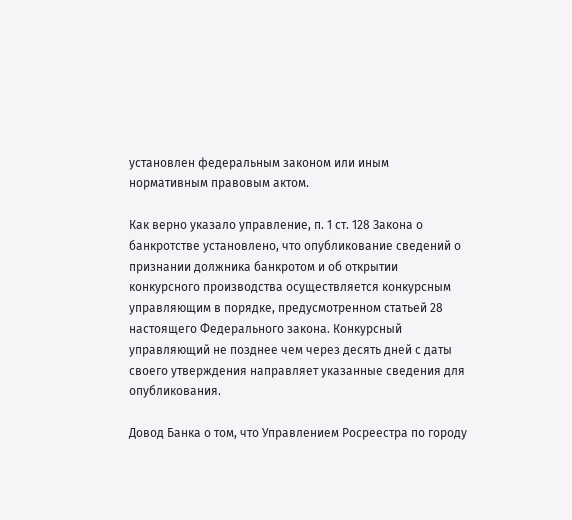установлен федеральным законом или иным нормативным правовым актом.

Как верно указало управление, п. 1 ст. 128 Закона о банкротстве установлено, что опубликование сведений о признании должника банкротом и об открытии конкурсного производства осуществляется конкурсным управляющим в порядке, предусмотренном статьей 28 настоящего Федерального закона. Конкурсный управляющий не позднее чем через десять дней с даты своего утверждения направляет указанные сведения для опубликования.

Довод Банка о том, что Управлением Росреестра по городу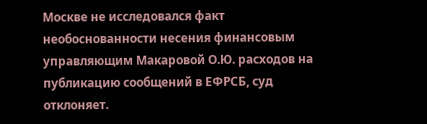Москве не исследовался факт необоснованности несения финансовым управляющим Макаровой О.Ю. расходов на публикацию сообщений в ЕФРСБ, суд отклоняет.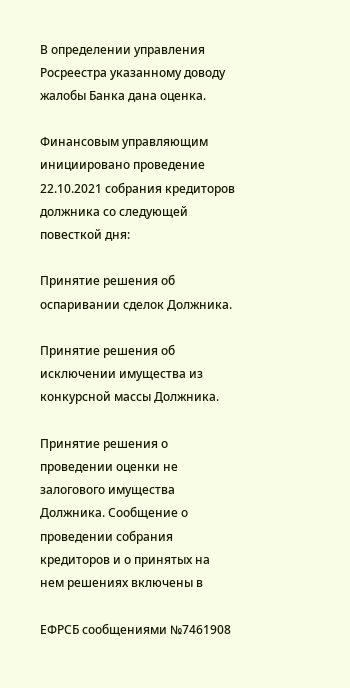В определении управления Росреестра указанному доводу жалобы Банка дана оценка.

Финансовым управляющим инициировано проведение 22.10.2021 собрания кредиторов должника со следующей повесткой дня:

Принятие решения об оспаривании сделок Должника.

Принятие решения об исключении имущества из конкурсной массы Должника.

Принятие решения о проведении оценки не залогового имущества Должника. Сообщение о проведении собрания кредиторов и о принятых на нем решениях включены в

ЕФРСБ сообщениями №7461908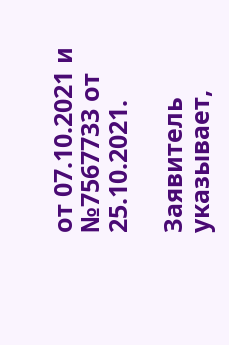от 07.10.2021 и №7567733 от 25.10.2021.

Заявитель указывает,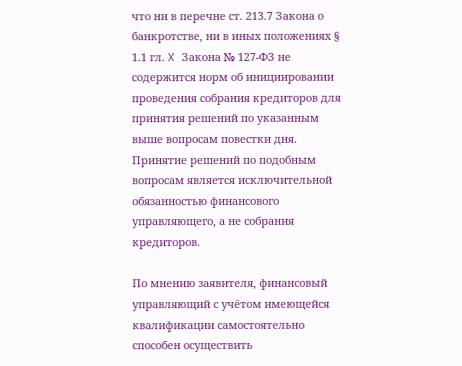что ни в перечне ст. 213.7 Закона о банкротстве, ни в иных положениях § 1.1 гл. X Закона № 127-ФЗ не содержится норм об инициировании проведения собрания кредиторов для принятия решений по указанным выше вопросам повестки дня. Принятие решений по подобным вопросам является исключительной обязанностью финансового управляющего, а не собрания кредиторов.

По мнению заявителя, финансовый управляющий с учётом имеющейся квалификации самостоятельно способен осуществить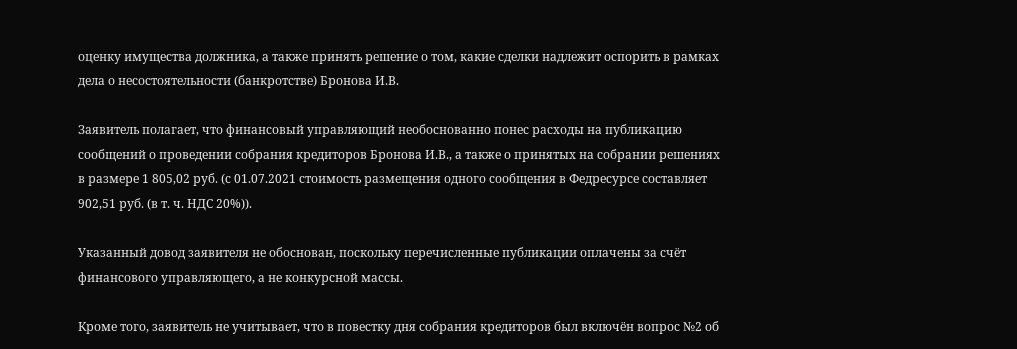оценку имущества должника, а также принять решение о том, какие сделки надлежит оспорить в рамках дела о несостоятельности (банкротстве) Бронова И.В.

Заявитель полагает, что финансовый управляющий необоснованно понес расходы на публикацию сообщений о проведении собрания кредиторов Бронова И.В., а также о принятых на собрании решениях в размере 1 805,02 руб. (с 01.07.2021 стоимость размещения одного сообщения в Федресурсе составляет 902,51 руб. (в т. ч. НДС 20%)).

Указанный довод заявителя не обоснован, поскольку перечисленные публикации оплачены за счёт финансового управляющего, а не конкурсной массы.

Кроме того, заявитель не учитывает, что в повестку дня собрания кредиторов был включён вопрос №2 об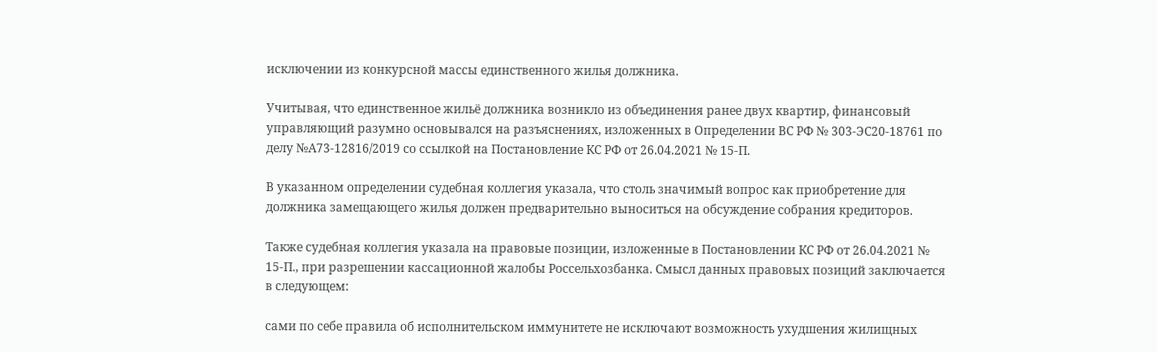исключении из конкурсной массы единственного жилья должника.

Учитывая, что единственное жильё должника возникло из объединения ранее двух квартир, финансовый управляющий разумно основывался на разъяснениях, изложенных в Определении ВС РФ № 303-ЭС20-18761 по делу №А73-12816/2019 со ссылкой на Постановление КС РФ от 26.04.2021 № 15-П.

В указанном определении судебная коллегия указала, что столь значимый вопрос как приобретение для должника замещающего жилья должен предварительно выноситься на обсуждение собрания кредиторов.

Также судебная коллегия указала на правовые позиции, изложенные в Постановлении КС РФ от 26.04.2021 № 15-П., при разрешении кассационной жалобы Россельхозбанка. Смысл данных правовых позиций заключается в следующем:

сами по себе правила об исполнительском иммунитете не исключают возможность ухудшения жилищных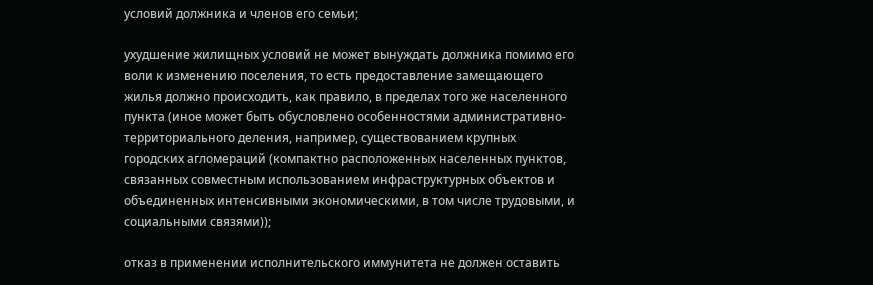условий должника и членов его семьи;

ухудшение жилищных условий не может вынуждать должника помимо его воли к изменению поселения, то есть предоставление замещающего жилья должно происходить, как правило, в пределах того же населенного пункта (иное может быть обусловлено особенностями административно-территориального деления, например, существованием крупных городских агломераций (компактно расположенных населенных пунктов, связанных совместным использованием инфраструктурных объектов и объединенных интенсивными экономическими, в том числе трудовыми, и социальными связями));

отказ в применении исполнительского иммунитета не должен оставить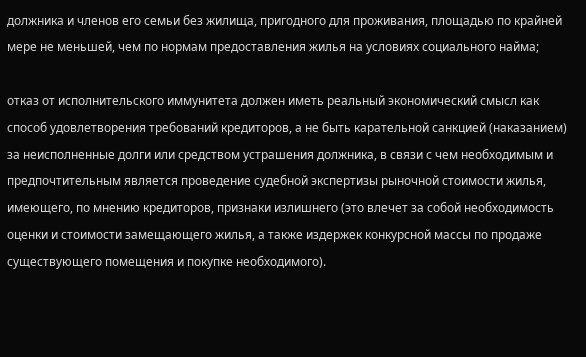должника и членов его семьи без жилища, пригодного для проживания, площадью по крайней мере не меньшей, чем по нормам предоставления жилья на условиях социального найма;

отказ от исполнительского иммунитета должен иметь реальный экономический смысл как способ удовлетворения требований кредиторов, а не быть карательной санкцией (наказанием) за неисполненные долги или средством устрашения должника, в связи с чем необходимым и предпочтительным является проведение судебной экспертизы рыночной стоимости жилья, имеющего, по мнению кредиторов, признаки излишнего (это влечет за собой необходимость оценки и стоимости замещающего жилья, а также издержек конкурсной массы по продаже существующего помещения и покупке необходимого).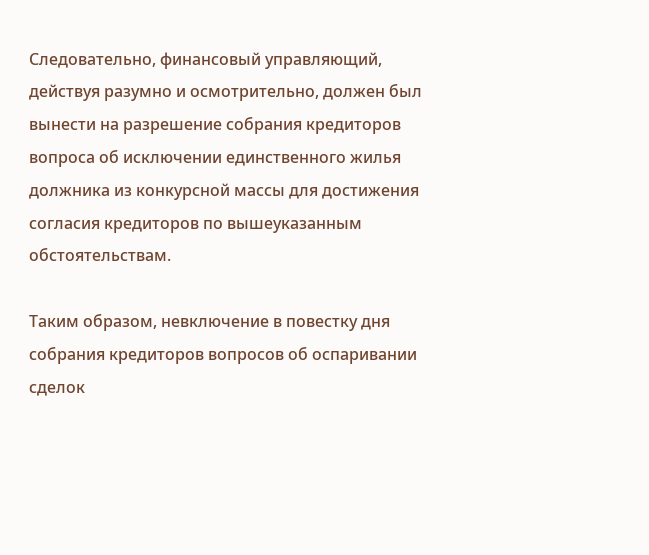Следовательно, финансовый управляющий, действуя разумно и осмотрительно, должен был вынести на разрешение собрания кредиторов вопроса об исключении единственного жилья должника из конкурсной массы для достижения согласия кредиторов по вышеуказанным обстоятельствам.

Таким образом, невключение в повестку дня собрания кредиторов вопросов об оспаривании сделок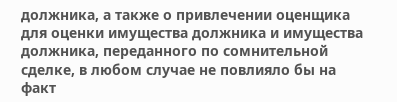должника, а также о привлечении оценщика для оценки имущества должника и имущества должника, переданного по сомнительной сделке, в любом случае не повлияло бы на факт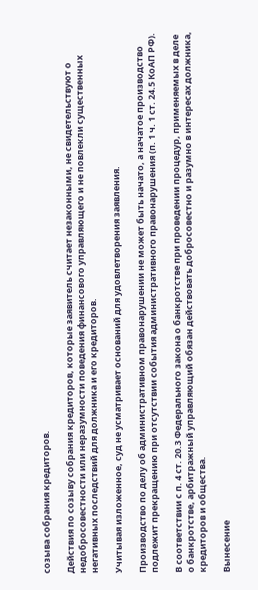созыва собрания кредиторов.

Действия по созыву собрания кредиторов, которые заявитель считает незаконными, не свидетельствуют о недобросовестности или неразумности поведения финансового управляющего и не повлекли существенных негативных последствий для должника и его кредиторов.

Учитывая изложенное, суд не усматривает оснований для удовлетворения заявления.

Производство по делу об административном правонарушении не может быть начато, а начатое производство подлежит прекращению при отсутствии события административного правонарушения (п. 1 ч. 1 ст. 24.5 КоАП РФ).

В соответствии с п. 4 ст. 20.3 Федерального закона о банкротстве при проведении процедур, применяемых в деле о банкротстве, арбитражный управляющий обязан действовать добросовестно и разумно в интересах должника, кредиторов и общества.

Вынесение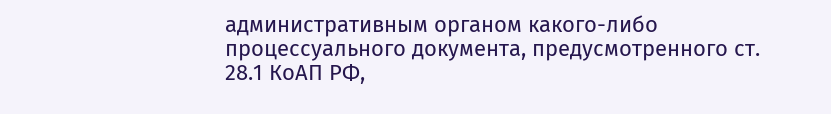административным органом какого-либо процессуального документа, предусмотренного ст. 28.1 КоАП РФ,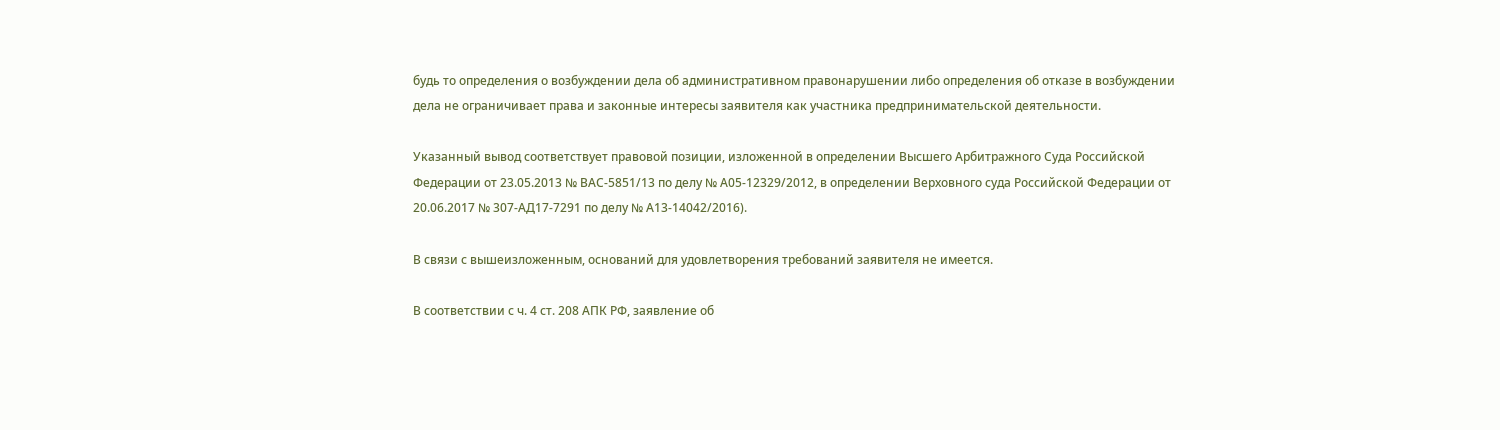будь то определения о возбуждении дела об административном правонарушении либо определения об отказе в возбуждении дела не ограничивает права и законные интересы заявителя как участника предпринимательской деятельности.

Указанный вывод соответствует правовой позиции, изложенной в определении Высшего Арбитражного Суда Российской Федерации от 23.05.2013 № ВАС-5851/13 по делу № А05-12329/2012, в определении Верховного суда Российской Федерации от 20.06.2017 № 307-АД17-7291 по делу № А13-14042/2016).

В связи с вышеизложенным, оснований для удовлетворения требований заявителя не имеется.

В соответствии с ч. 4 ст. 208 АПК РФ, заявление об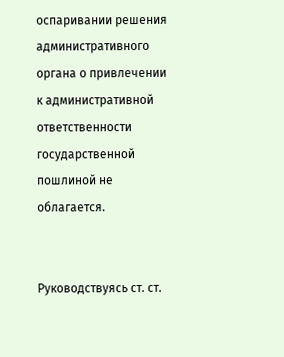оспаривании решения административного органа о привлечении к административной ответственности государственной пошлиной не облагается.


Руководствуясь ст. ст.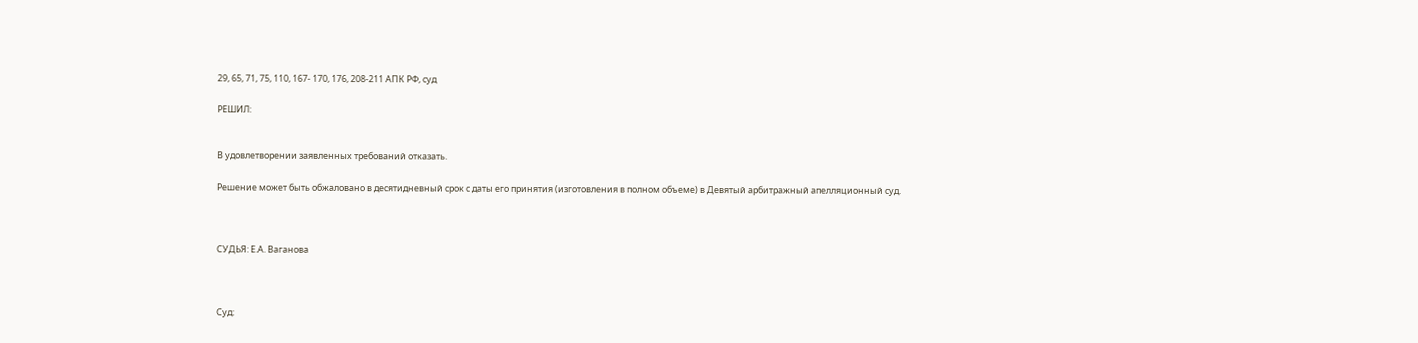29, 65, 71, 75, 110, 167- 170, 176, 208-211 АПК РФ, суд

РЕШИЛ:


В удовлетворении заявленных требований отказать.

Решение может быть обжаловано в десятидневный срок с даты его принятия (изготовления в полном объеме) в Девятый арбитражный апелляционный суд.



СУДЬЯ: Е.А. Ваганова



Суд: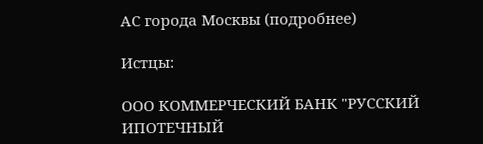АС города Москвы (подробнее)

Истцы:

ООО КОММЕРЧЕСКИЙ БАНК "РУССКИЙ ИПОТЕЧНЫЙ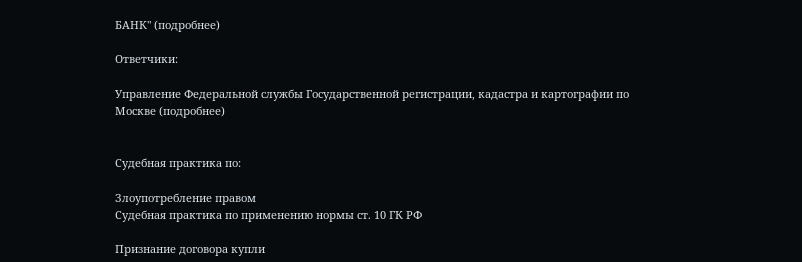БАНК" (подробнее)

Ответчики:

Управление Федеральной службы Государственной регистрации, кадастра и картографии по Москве (подробнее)


Судебная практика по:

Злоупотребление правом
Судебная практика по применению нормы ст. 10 ГК РФ

Признание договора купли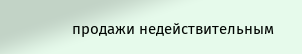продажи недействительным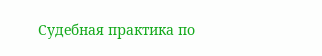Судебная практика по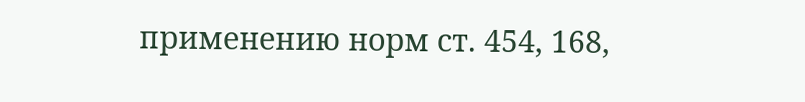применению норм ст. 454, 168,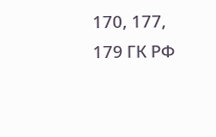170, 177, 179 ГК РФ